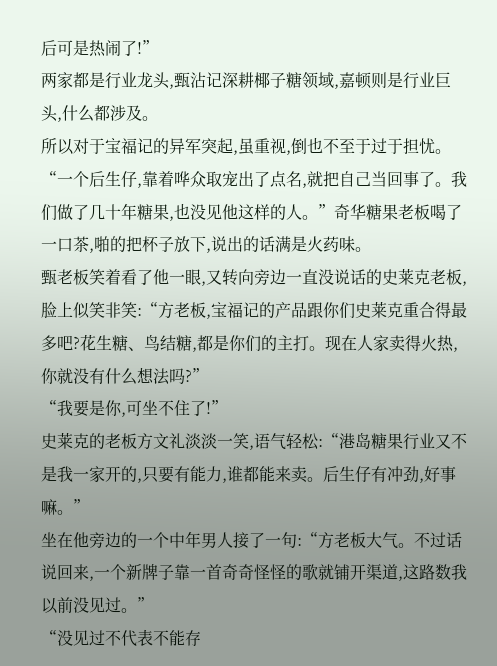后可是热闹了!”
两家都是行业龙头,甄沾记深耕椰子糖领域,嘉顿则是行业巨头,什么都涉及。
所以对于宝福记的异军突起,虽重视,倒也不至于过于担忧。
“一个后生仔,靠着哗众取宠出了点名,就把自己当回事了。我们做了几十年糖果,也没见他这样的人。”奇华糖果老板喝了一口茶,啪的把杯子放下,说出的话满是火药味。
甄老板笑着看了他一眼,又转向旁边一直没说话的史莱克老板,脸上似笑非笑:“方老板,宝福记的产品跟你们史莱克重合得最多吧?花生糖、鸟结糖,都是你们的主打。现在人家卖得火热,你就没有什么想法吗?”
“我要是你,可坐不住了!”
史莱克的老板方文礼淡淡一笑,语气轻松:“港岛糖果行业又不是我一家开的,只要有能力,谁都能来卖。后生仔有冲劲,好事嘛。”
坐在他旁边的一个中年男人接了一句:“方老板大气。不过话说回来,一个新牌子靠一首奇奇怪怪的歌就铺开渠道,这路数我以前没见过。”
“没见过不代表不能存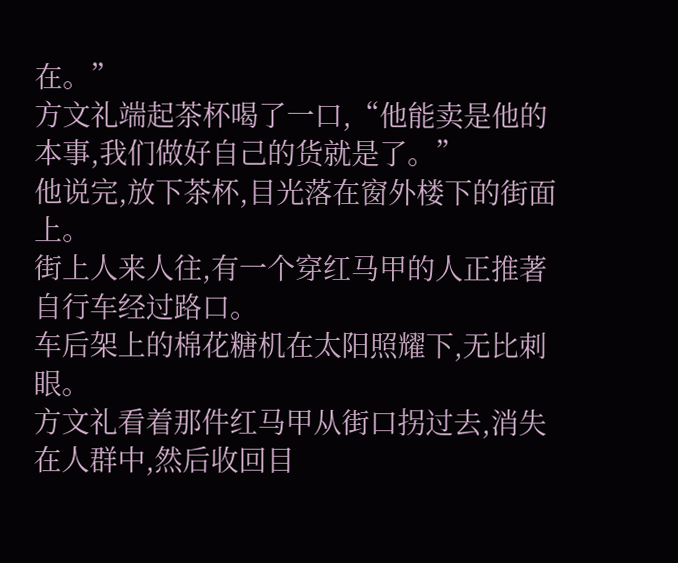在。”
方文礼端起茶杯喝了一口,“他能卖是他的本事,我们做好自己的货就是了。”
他说完,放下茶杯,目光落在窗外楼下的街面上。
街上人来人往,有一个穿红马甲的人正推著自行车经过路口。
车后架上的棉花糖机在太阳照耀下,无比刺眼。
方文礼看着那件红马甲从街口拐过去,消失在人群中,然后收回目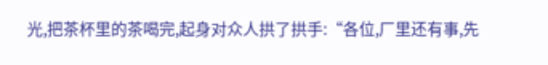光,把茶杯里的茶喝完,起身对众人拱了拱手:“各位,厂里还有事,先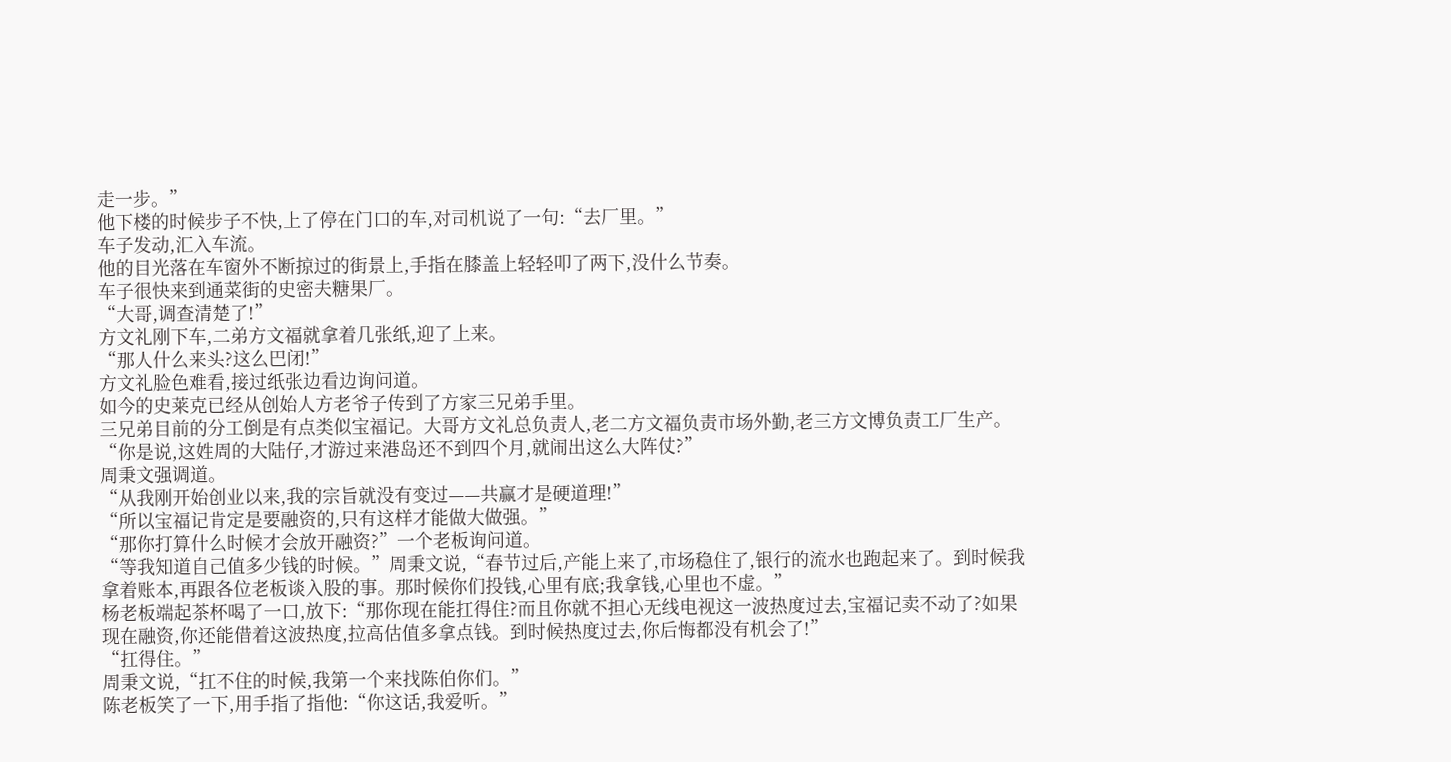走一步。”
他下楼的时候步子不快,上了停在门口的车,对司机说了一句:“去厂里。”
车子发动,汇入车流。
他的目光落在车窗外不断掠过的街景上,手指在膝盖上轻轻叩了两下,没什么节奏。
车子很快来到通菜街的史密夫糖果厂。
“大哥,调查清楚了!”
方文礼刚下车,二弟方文福就拿着几张纸,迎了上来。
“那人什么来头?这么巴闭!”
方文礼脸色难看,接过纸张边看边询问道。
如今的史莱克已经从创始人方老爷子传到了方家三兄弟手里。
三兄弟目前的分工倒是有点类似宝福记。大哥方文礼总负责人,老二方文福负责市场外勤,老三方文博负责工厂生产。
“你是说,这姓周的大陆仔,才游过来港岛还不到四个月,就闹出这么大阵仗?”
周秉文强调道。
“从我刚开始创业以来,我的宗旨就没有变过——共赢才是硬道理!”
“所以宝福记肯定是要融资的,只有这样才能做大做强。”
“那你打算什么时候才会放开融资?”一个老板询问道。
“等我知道自己值多少钱的时候。”周秉文说,“春节过后,产能上来了,市场稳住了,银行的流水也跑起来了。到时候我拿着账本,再跟各位老板谈入股的事。那时候你们投钱,心里有底;我拿钱,心里也不虚。”
杨老板端起茶杯喝了一口,放下:“那你现在能扛得住?而且你就不担心无线电视这一波热度过去,宝福记卖不动了?如果现在融资,你还能借着这波热度,拉高估值多拿点钱。到时候热度过去,你后悔都没有机会了!”
“扛得住。”
周秉文说,“扛不住的时候,我第一个来找陈伯你们。”
陈老板笑了一下,用手指了指他:“你这话,我爱听。”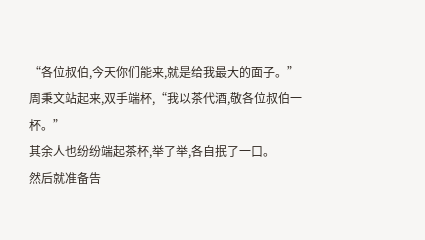“各位叔伯,今天你们能来,就是给我最大的面子。”周秉文站起来,双手端杯,“我以茶代酒,敬各位叔伯一杯。”
其余人也纷纷端起茶杯,举了举,各自抿了一口。
然后就准备告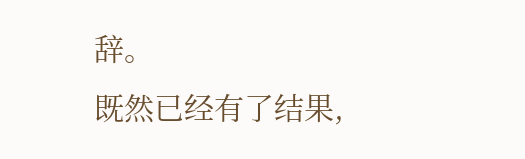辞。
既然已经有了结果,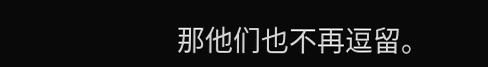那他们也不再逗留。